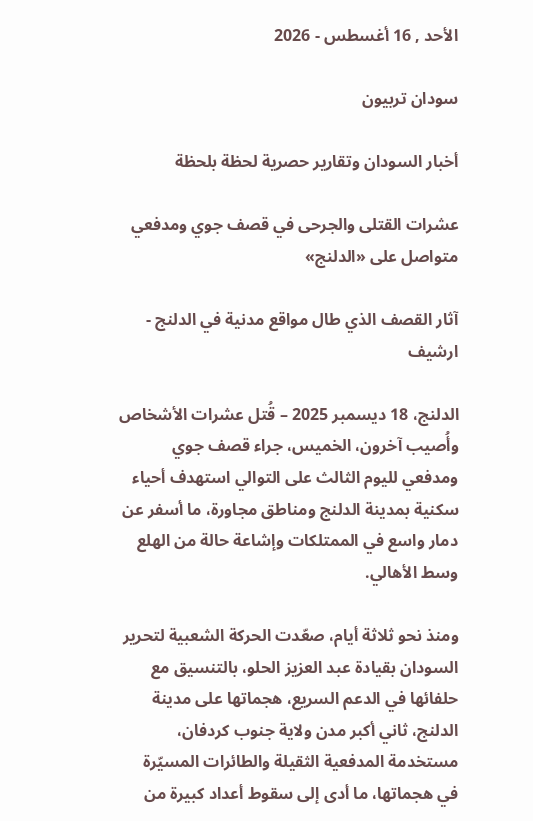الأحد , 16 أغسطس - 2026

سودان تربيون

أخبار السودان وتقارير حصرية لحظة بلحظة

عشرات القتلى والجرحى في قصف جوي ومدفعي متواصل على «الدلنج»

آثار القصف الذي طال مواقع مدنية في الدلنج - ارشيف

الدلنج، 18 ديسمبر 2025 – قُتل عشرات الأشخاص وأُصيب آخرون، الخميس، جراء قصف جوي ومدفعي لليوم الثالث على التوالي استهدف أحياء سكنية بمدينة الدلنج ومناطق مجاورة، ما أسفر عن دمار واسع في الممتلكات وإشاعة حالة من الهلع وسط الأهالي.

ومنذ نحو ثلاثة أيام، صعّدت الحركة الشعبية لتحرير السودان بقيادة عبد العزيز الحلو، بالتنسيق مع حلفائها في الدعم السريع، هجماتها على مدينة الدلنج، ثاني أكبر مدن ولاية جنوب كردفان، مستخدمة المدفعية الثقيلة والطائرات المسيّرة في هجماتها، ما أدى إلى سقوط أعداد كبيرة من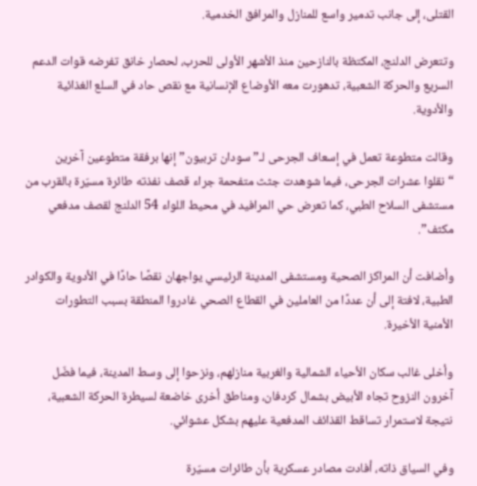القتلى، إلى جانب تدمير واسع للمنازل والمرافق الخدمية.

وتتعرض الدلنج، المكتظة بالنازحين منذ الأشهر الأولى للحرب، لحصار خانق تفرضه قوات الدعم السريع والحركة الشعبية، تدهورت معه الأوضاع الإنسانية مع نقص حاد في السلع الغذائية والأدوية.

وقالت متطوعة تعمل في إسعاف الجرحى لـ”سودان تربيون” إنها برفقة متطوعين آخرين “نقلوا عشرات الجرحى، فيما شوهدت جثث متفحمة جراء قصف نفذته طائرة مسيّرة بالقرب من مستشفى السلاح الطبي، كما تعرض حي المرافيد في محيط اللواء 54 الدلنج لقصف مدفعي مكثف”.

وأضافت أن المراكز الصحية ومستشفى المدينة الرئيسي يواجهان نقصًا حادًا في الأدوية والكوادر الطبية، لافتة إلى أن عددًا من العاملين في القطاع الصحي غادروا المنطقة بسبب التطورات الأمنية الأخيرة.

وأخلى غالب سكان الأحياء الشمالية والغربية منازلهم، ونزحوا إلى وسط المدينة، فيما فضّل آخرون النزوح تجاه الأبيض بشمال كردفان، ومناطق أخرى خاضعة لسيطرة الحركة الشعبية، نتيجة لاستمرار تساقط القذائف المدفعية عليهم بشكل عشوائي.

وفي السياق ذاته، أفادت مصادر عسكرية بأن طائرات مسيّرة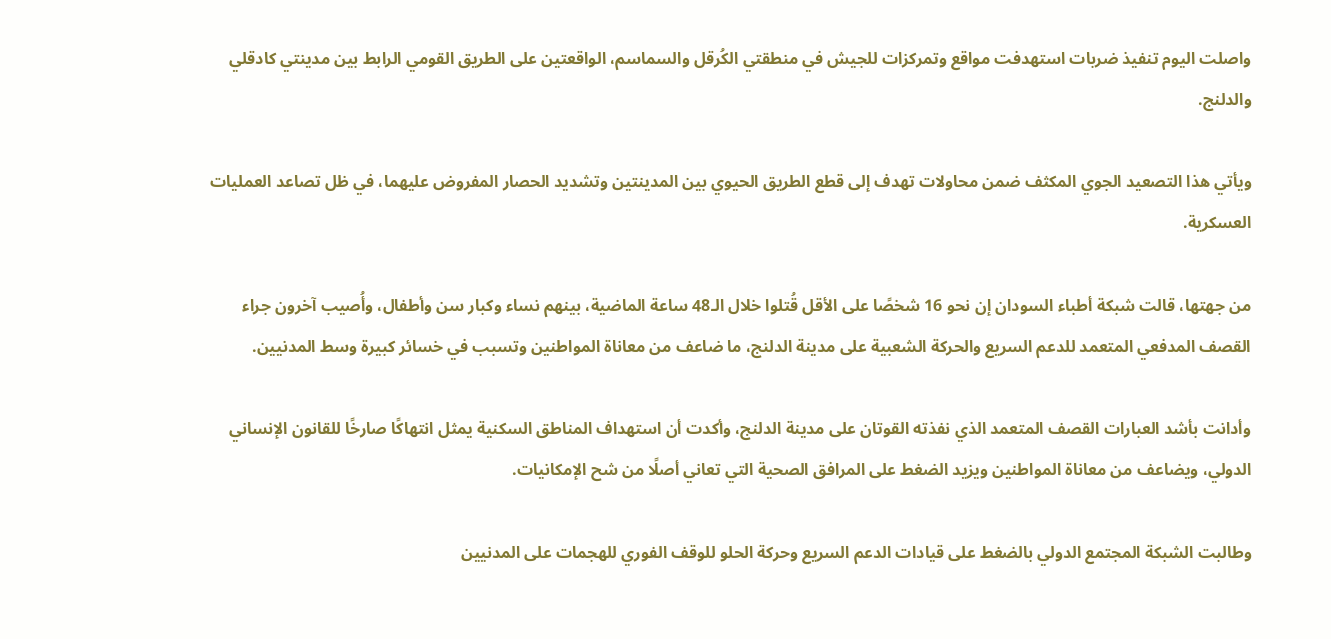واصلت اليوم تنفيذ ضربات استهدفت مواقع وتمركزات للجيش في منطقتي الكُرقل والسماسم، الواقعتين على الطريق القومي الرابط بين مدينتي كادقلي والدلنج.

ويأتي هذا التصعيد الجوي المكثف ضمن محاولات تهدف إلى قطع الطريق الحيوي بين المدينتين وتشديد الحصار المفروض عليهما، في ظل تصاعد العمليات العسكرية.

من جهتها، قالت شبكة أطباء السودان إن نحو 16 شخصًا على الأقل قُتلوا خلال الـ48 ساعة الماضية، بينهم نساء وكبار سن وأطفال، وأُصيب آخرون جراء القصف المدفعي المتعمد للدعم السريع والحركة الشعبية على مدينة الدلنج، ما ضاعف من معاناة المواطنين وتسبب في خسائر كبيرة وسط المدنيين.

وأدانت بأشد العبارات القصف المتعمد الذي نفذته القوتان على مدينة الدلنج، وأكدت أن استهداف المناطق السكنية يمثل انتهاكًا صارخًا للقانون الإنساني الدولي، ويضاعف من معاناة المواطنين ويزيد الضغط على المرافق الصحية التي تعاني أصلًا من شح الإمكانيات.

وطالبت الشبكة المجتمع الدولي بالضغط على قيادات الدعم السريع وحركة الحلو للوقف الفوري للهجمات على المدنيين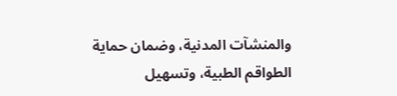والمنشآت المدنية، وضمان حماية الطواقم الطبية، وتسهيل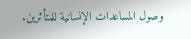وصول المساعدات الإنسانية للمتأثرين.